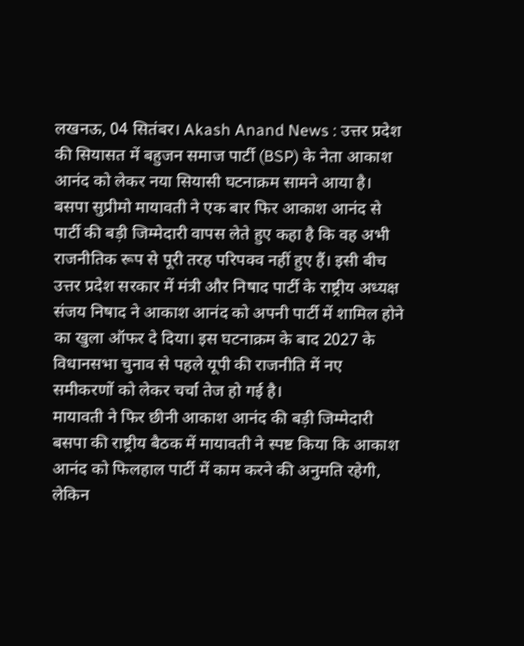लखनऊ, 04 सितंबर। Akash Anand News : उत्तर प्रदेश की सियासत में बहुजन समाज पार्टी (BSP) के नेता आकाश आनंद को लेकर नया सियासी घटनाक्रम सामने आया है। बसपा सुप्रीमो मायावती ने एक बार फिर आकाश आनंद से पार्टी की बड़ी जिम्मेदारी वापस लेते हुए कहा है कि वह अभी राजनीतिक रूप से पूरी तरह परिपक्व नहीं हुए हैं। इसी बीच उत्तर प्रदेश सरकार में मंत्री और निषाद पार्टी के राष्ट्रीय अध्यक्ष संजय निषाद ने आकाश आनंद को अपनी पार्टी में शामिल होने का खुला ऑफर दे दिया। इस घटनाक्रम के बाद 2027 के विधानसभा चुनाव से पहले यूपी की राजनीति में नए समीकरणों को लेकर चर्चा तेज हो गई है।
मायावती ने फिर छीनी आकाश आनंद की बड़ी जिम्मेदारी
बसपा की राष्ट्रीय बैठक में मायावती ने स्पष्ट किया कि आकाश आनंद को फिलहाल पार्टी में काम करने की अनुमति रहेगी, लेकिन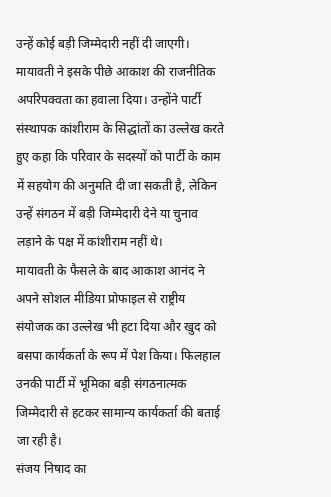उन्हें कोई बड़ी जिम्मेदारी नहीं दी जाएगी। मायावती ने इसके पीछे आकाश की राजनीतिक अपरिपक्वता का हवाला दिया। उन्होंने पार्टी संस्थापक कांशीराम के सिद्धांतों का उल्लेख करते हुए कहा कि परिवार के सदस्यों को पार्टी के काम में सहयोग की अनुमति दी जा सकती है, लेकिन उन्हें संगठन में बड़ी जिम्मेदारी देने या चुनाव लड़ाने के पक्ष में कांशीराम नहीं थे।
मायावती के फैसले के बाद आकाश आनंद ने अपने सोशल मीडिया प्रोफाइल से राष्ट्रीय संयोजक का उल्लेख भी हटा दिया और खुद को बसपा कार्यकर्ता के रूप में पेश किया। फिलहाल उनकी पार्टी में भूमिका बड़ी संगठनात्मक जिम्मेदारी से हटकर सामान्य कार्यकर्ता की बताई जा रही है।
संजय निषाद का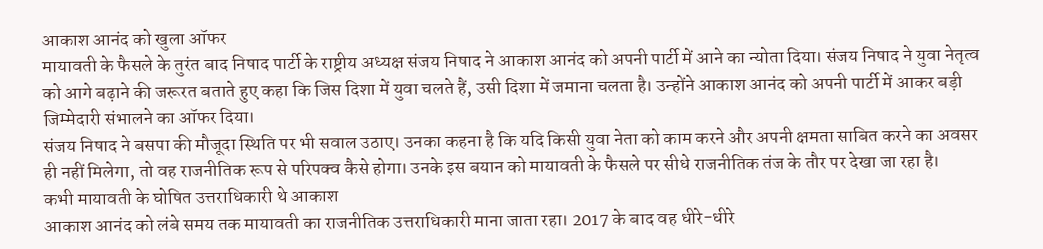आकाश आनंद को खुला ऑफर
मायावती के फैसले के तुरंत बाद निषाद पार्टी के राष्ट्रीय अध्यक्ष संजय निषाद ने आकाश आनंद को अपनी पार्टी में आने का न्योता दिया। संजय निषाद ने युवा नेतृत्व को आगे बढ़ाने की जरूरत बताते हुए कहा कि जिस दिशा में युवा चलते हैं, उसी दिशा में जमाना चलता है। उन्होंने आकाश आनंद को अपनी पार्टी में आकर बड़ी जिम्मेदारी संभालने का ऑफर दिया।
संजय निषाद ने बसपा की मौजूदा स्थिति पर भी सवाल उठाए। उनका कहना है कि यदि किसी युवा नेता को काम करने और अपनी क्षमता साबित करने का अवसर ही नहीं मिलेगा, तो वह राजनीतिक रूप से परिपक्व कैसे होगा। उनके इस बयान को मायावती के फैसले पर सीधे राजनीतिक तंज के तौर पर देखा जा रहा है।
कभी मायावती के घोषित उत्तराधिकारी थे आकाश
आकाश आनंद को लंबे समय तक मायावती का राजनीतिक उत्तराधिकारी माना जाता रहा। 2017 के बाद वह धीरे-धीरे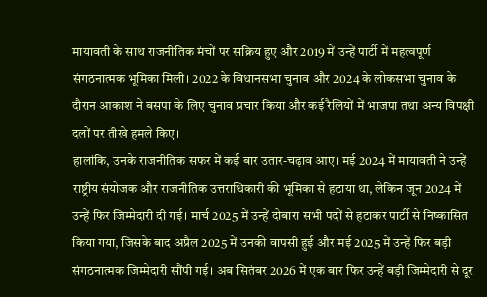मायावती के साथ राजनीतिक मंचों पर सक्रिय हुए और 2019 में उन्हें पार्टी में महत्वपूर्ण संगठनात्मक भूमिका मिली। 2022 के विधानसभा चुनाव और 2024 के लोकसभा चुनाव के दौरान आकाश ने बसपा के लिए चुनाव प्रचार किया और कई रैलियों में भाजपा तथा अन्य विपक्षी दलों पर तीखे हमले किए।
हालांकि, उनके राजनीतिक सफर में कई बार उतार-चढ़ाव आए। मई 2024 में मायावती ने उन्हें राष्ट्रीय संयोजक और राजनीतिक उत्तराधिकारी की भूमिका से हटाया था, लेकिन जून 2024 में उन्हें फिर जिम्मेदारी दी गई। मार्च 2025 में उन्हें दोबारा सभी पदों से हटाकर पार्टी से निष्कासित किया गया, जिसके बाद अप्रैल 2025 में उनकी वापसी हुई और मई 2025 में उन्हें फिर बड़ी संगठनात्मक जिम्मेदारी सौंपी गई। अब सितंबर 2026 में एक बार फिर उन्हें बड़ी जिम्मेदारी से दूर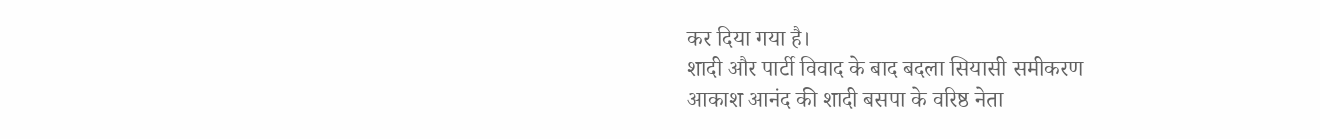कर दिया गया है।
शादी और पार्टी विवाद के बाद बदला सियासी समीकरण
आकाश आनंद की शादी बसपा के वरिष्ठ नेता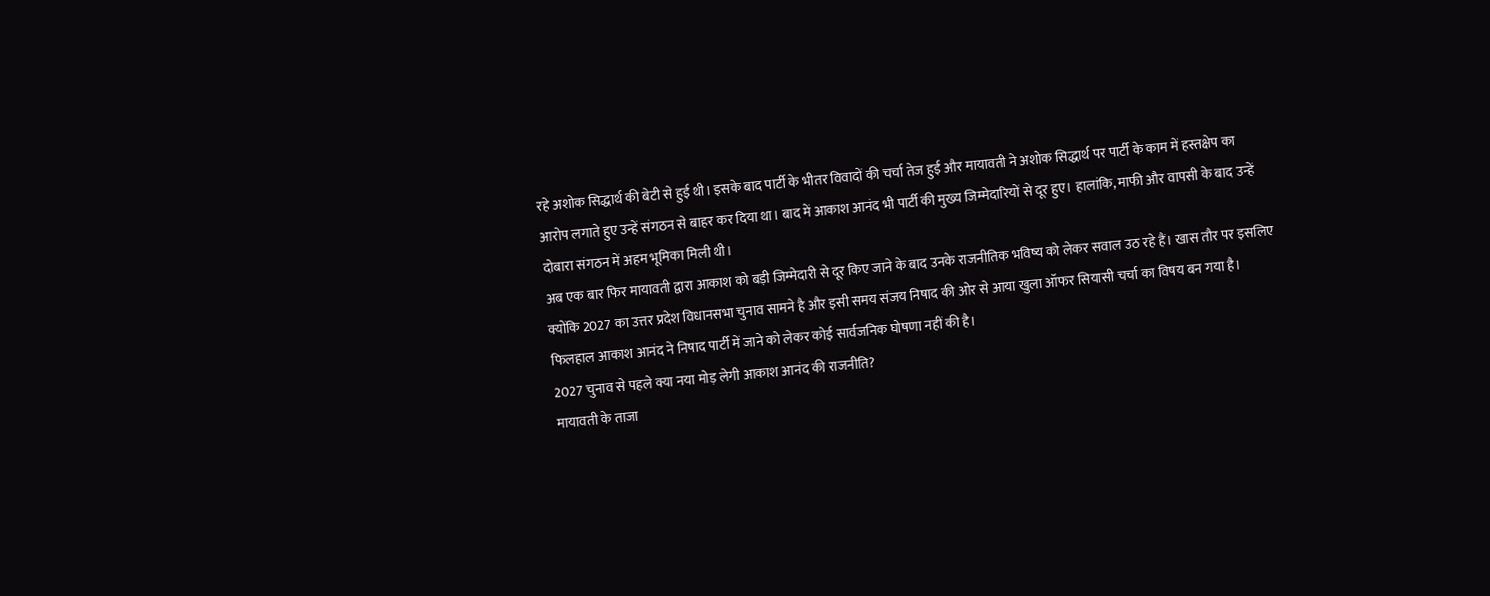रहे अशोक सिद्धार्थ की बेटी से हुई थी। इसके बाद पार्टी के भीतर विवादों की चर्चा तेज हुई और मायावती ने अशोक सिद्धार्थ पर पार्टी के काम में हस्तक्षेप का आरोप लगाते हुए उन्हें संगठन से बाहर कर दिया था। बाद में आकाश आनंद भी पार्टी की मुख्य जिम्मेदारियों से दूर हुए। हालांकि, माफी और वापसी के बाद उन्हें दोबारा संगठन में अहम भूमिका मिली थी।
अब एक बार फिर मायावती द्वारा आकाश को बड़ी जिम्मेदारी से दूर किए जाने के बाद उनके राजनीतिक भविष्य को लेकर सवाल उठ रहे हैं। खास तौर पर इसलिए क्योंकि 2027 का उत्तर प्रदेश विधानसभा चुनाव सामने है और इसी समय संजय निषाद की ओर से आया खुला ऑफर सियासी चर्चा का विषय बन गया है। फिलहाल आकाश आनंद ने निषाद पार्टी में जाने को लेकर कोई सार्वजनिक घोषणा नहीं की है।
2027 चुनाव से पहले क्या नया मोड़ लेगी आकाश आनंद की राजनीति?
मायावती के ताजा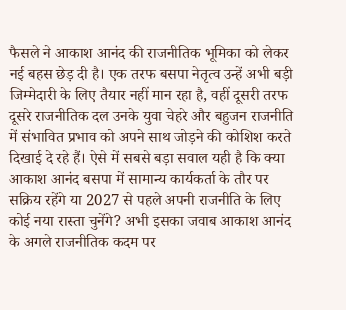फैसले ने आकाश आनंद की राजनीतिक भूमिका को लेकर नई बहस छेड़ दी है। एक तरफ बसपा नेतृत्व उन्हें अभी बड़ी जिम्मेदारी के लिए तैयार नहीं मान रहा है, वहीं दूसरी तरफ दूसरे राजनीतिक दल उनके युवा चेहरे और बहुजन राजनीति में संभावित प्रभाव को अपने साथ जोड़ने की कोशिश करते दिखाई दे रहे हैं। ऐसे में सबसे बड़ा सवाल यही है कि क्या आकाश आनंद बसपा में सामान्य कार्यकर्ता के तौर पर सक्रिय रहेंगे या 2027 से पहले अपनी राजनीति के लिए कोई नया रास्ता चुनेंगे? अभी इसका जवाब आकाश आनंद के अगले राजनीतिक कदम पर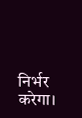निर्भर करेगा।